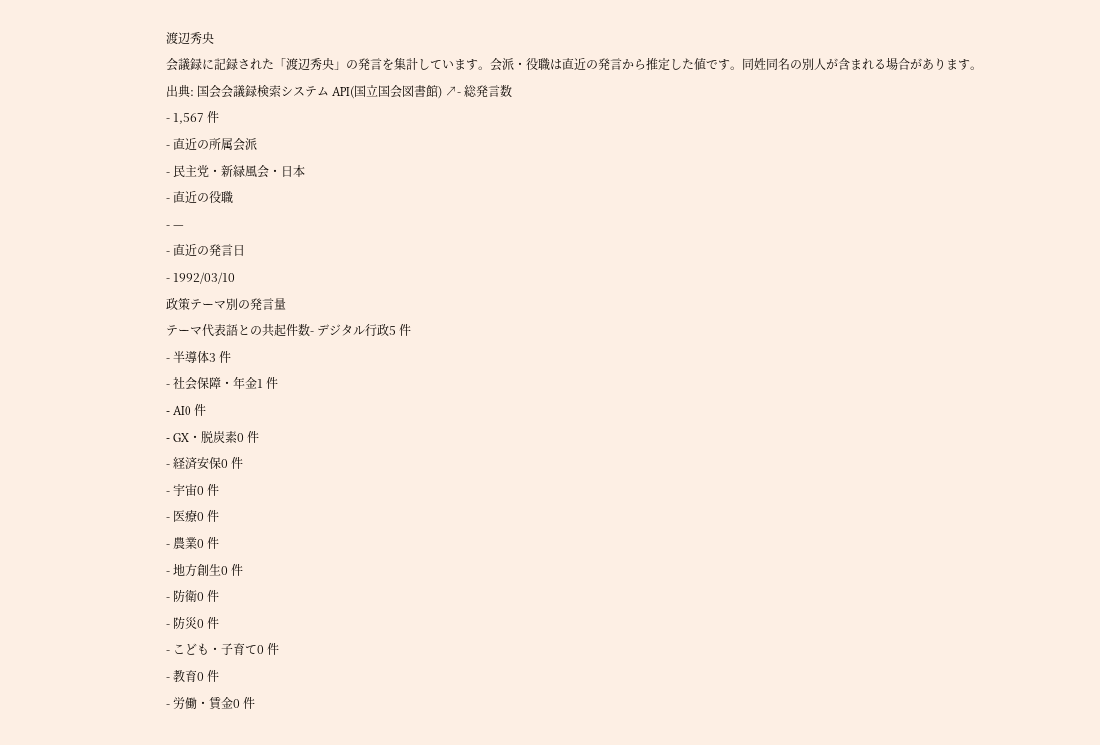渡辺秀央
会議録に記録された「渡辺秀央」の発言を集計しています。会派・役職は直近の発言から推定した値です。同姓同名の別人が含まれる場合があります。
出典: 国会会議録検索システム API(国立国会図書館) ↗- 総発言数
- 1,567 件
- 直近の所属会派
- 民主党・新緑風会・日本
- 直近の役職
- —
- 直近の発言日
- 1992/03/10
政策テーマ別の発言量
テーマ代表語との共起件数- デジタル行政5 件
- 半導体3 件
- 社会保障・年金1 件
- AI0 件
- GX・脱炭素0 件
- 経済安保0 件
- 宇宙0 件
- 医療0 件
- 農業0 件
- 地方創生0 件
- 防衛0 件
- 防災0 件
- こども・子育て0 件
- 教育0 件
- 労働・賃金0 件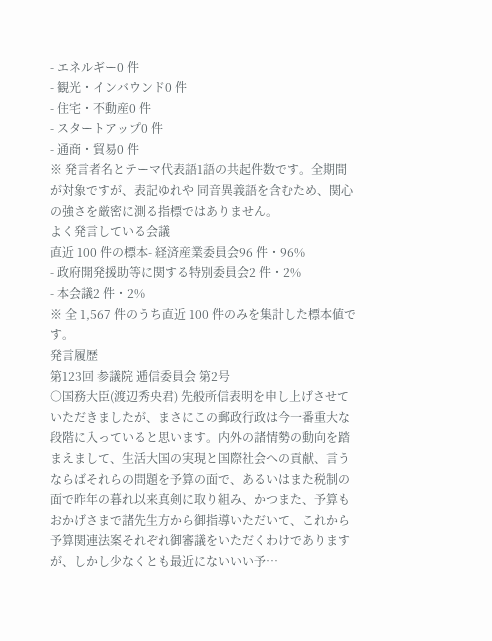- エネルギー0 件
- 観光・インバウンド0 件
- 住宅・不動産0 件
- スタートアップ0 件
- 通商・貿易0 件
※ 発言者名とテーマ代表語1語の共起件数です。全期間が対象ですが、表記ゆれや 同音異義語を含むため、関心の強さを厳密に測る指標ではありません。
よく発言している会議
直近 100 件の標本- 経済産業委員会96 件・96%
- 政府開発援助等に関する特別委員会2 件・2%
- 本会議2 件・2%
※ 全 1,567 件のうち直近 100 件のみを集計した標本値です。
発言履歴
第123回 参議院 逓信委員会 第2号
○国務大臣(渡辺秀央君) 先般所信表明を申し上げさせていただきましたが、まさにこの郵政行政は今一番重大な段階に入っていると思います。内外の諸情勢の動向を踏まえまして、生活大国の実現と国際社会への貢献、言うならばそれらの問題を予算の面で、あるいはまた税制の面で昨年の暮れ以来真剣に取り組み、かつまた、予算もおかげさまで諸先生方から御指導いただいて、これから予算関連法案それぞれ御審議をいただくわけでありますが、しかし少なくとも最近にないいい予…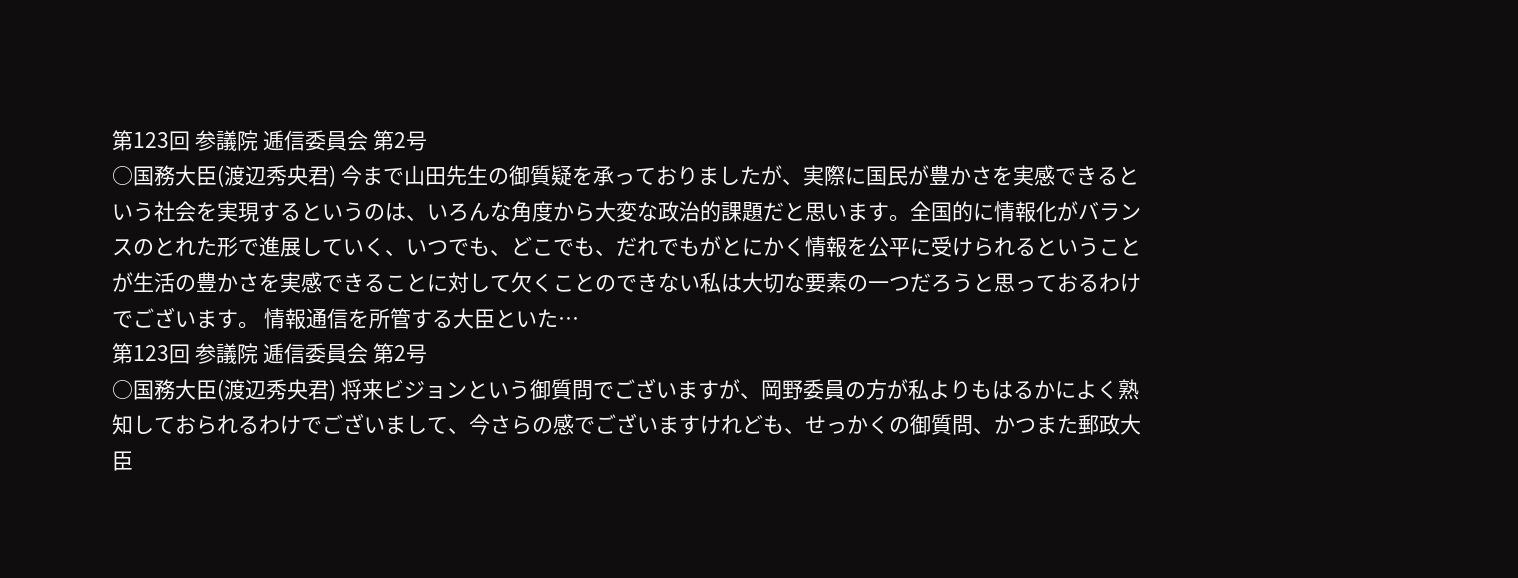第123回 参議院 逓信委員会 第2号
○国務大臣(渡辺秀央君) 今まで山田先生の御質疑を承っておりましたが、実際に国民が豊かさを実感できるという社会を実現するというのは、いろんな角度から大変な政治的課題だと思います。全国的に情報化がバランスのとれた形で進展していく、いつでも、どこでも、だれでもがとにかく情報を公平に受けられるということが生活の豊かさを実感できることに対して欠くことのできない私は大切な要素の一つだろうと思っておるわけでございます。 情報通信を所管する大臣といた…
第123回 参議院 逓信委員会 第2号
○国務大臣(渡辺秀央君) 将来ビジョンという御質問でございますが、岡野委員の方が私よりもはるかによく熟知しておられるわけでございまして、今さらの感でございますけれども、せっかくの御質問、かつまた郵政大臣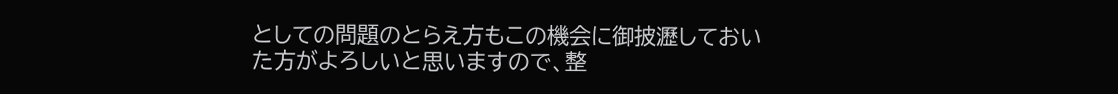としての問題のとらえ方もこの機会に御披瀝しておいた方がよろしいと思いますので、整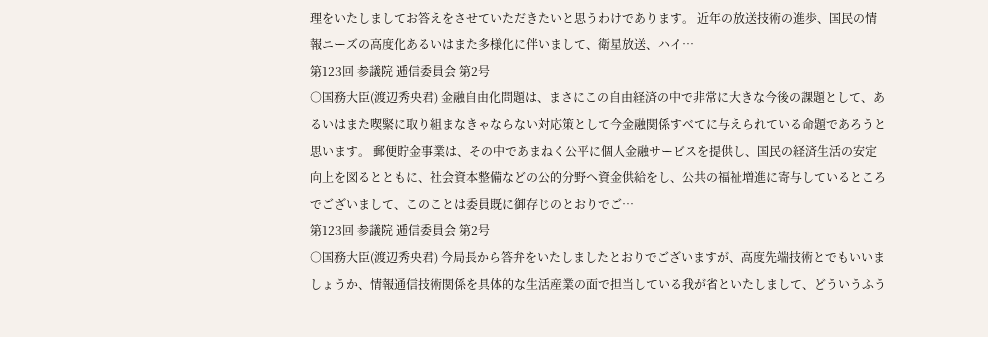理をいたしましてお答えをさせていただきたいと思うわけであります。 近年の放送技術の進歩、国民の情報ニーズの高度化あるいはまた多様化に伴いまして、衛星放送、ハイ…
第123回 参議院 逓信委員会 第2号
○国務大臣(渡辺秀央君) 金融自由化問題は、まさにこの自由経済の中で非常に大きな今後の課題として、あるいはまた喫緊に取り組まなきゃならない対応策として今金融関係すべてに与えられている命題であろうと思います。 郵便貯金事業は、その中であまねく公平に個人金融サービスを提供し、国民の経済生活の安定向上を図るとともに、社会資本整備などの公的分野へ資金供給をし、公共の福祉増進に寄与しているところでございまして、このことは委員既に御存じのとおりでご…
第123回 参議院 逓信委員会 第2号
○国務大臣(渡辺秀央君) 今局長から答弁をいたしましたとおりでございますが、高度先端技術とでもいいましょうか、情報通信技術関係を具体的な生活産業の面で担当している我が省といたしまして、どういうふう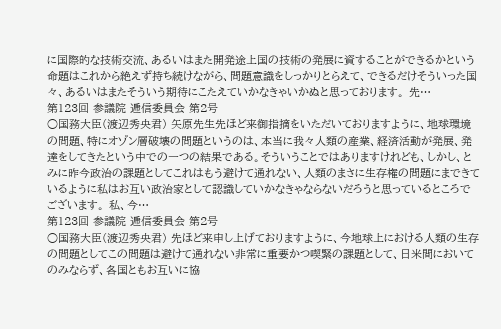に国際的な技術交流、あるいはまた開発途上国の技術の発展に資することができるかという命題はこれから絶えず持ち続けながら、問題意識をしっかりとらえて、できるだけそういった国々、あるいはまたそういう期待にこたえていかなきゃいかぬと思っております。 先…
第123回 参議院 逓信委員会 第2号
○国務大臣(渡辺秀央君) 矢原先生先ほど来御指摘をいただいておりますように、地球環境の問題、特にオゾン層破壊の問題というのは、本当に我々人類の産業、経済活動が発展、発達をしてきたという中での一つの結果である。そういうことではありますけれども、しかし、とみに昨今政治の課題としてこれはもう避けて通れない、人類のまさに生存権の問題にまできているように私はお互い政治家として認識していかなきゃならないだろうと思っているところでございます。 私、今…
第123回 参議院 逓信委員会 第2号
○国務大臣(渡辺秀央君) 先ほど来申し上げておりますように、今地球上における人類の生存の問題としてこの問題は避けて通れない非常に重要かつ喫緊の課題として、日米間においてのみならず、各国ともお互いに協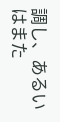調し、あるいはまた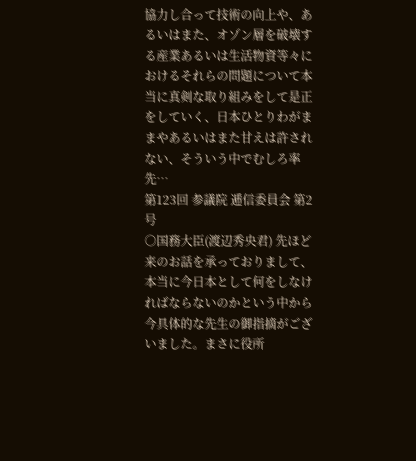協力し合って技術の向上や、あるいはまた、オゾン層を破壊する産業あるいは生活物資等々におけるそれらの問題について本当に真剣な取り組みをして是正をしていく、日本ひとりわがままやあるいはまた甘えは許されない、そういう中でむしろ率先…
第123回 参議院 逓信委員会 第2号
○国務大臣(渡辺秀央君) 先ほど来のお話を承っておりまして、本当に今日本として何をしなければならないのかという中から今具体的な先生の御指摘がございました。まさに役所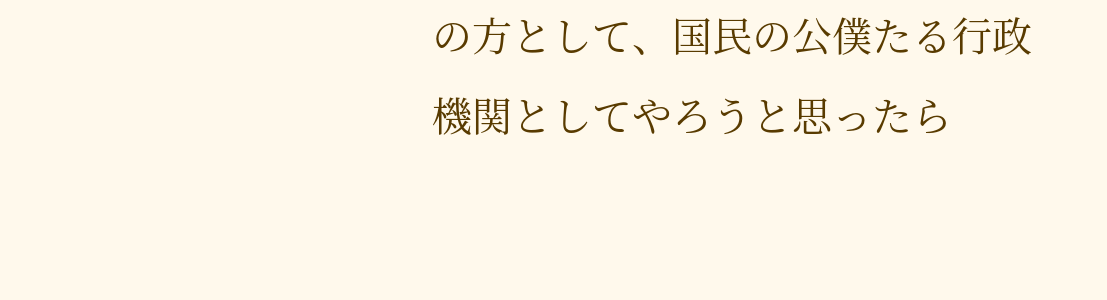の方として、国民の公僕たる行政機関としてやろうと思ったら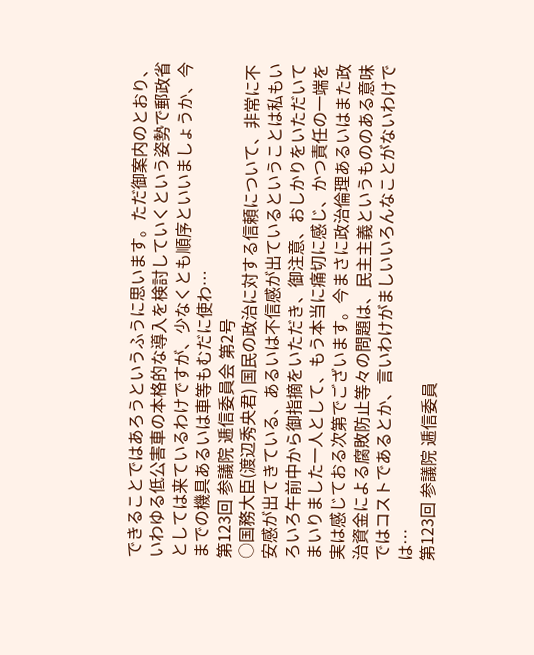できることではあろうというふうに思います。ただ御案内のとおり、いわゆる低公害車の本格的な導入を検討していくという姿勢で郵政省としては来ているわけですが、少なくとも順序といいましょうか、今までの機具あるいは車等もむだに使わ…
第123回 参議院 逓信委員会 第2号
○国務大臣(渡辺秀央君) 国民の政治に対する信頼について、非常に不安感が出てきている、あるいは不信感が出ているということは私もいろいろ午前中から御指摘をいただき、御注意、おしかりをいただいてまいりました一人として、もう本当に痛切に感じ、かつ責任の一端を実は感じておる次第でございます。今まさに政治倫理あるいはまた政治資金による腐敗防止等々の問題は、民主主義というもののある意味ではコストであるとか、言いわけがましいいろんなことがないわけでは…
第123回 参議院 逓信委員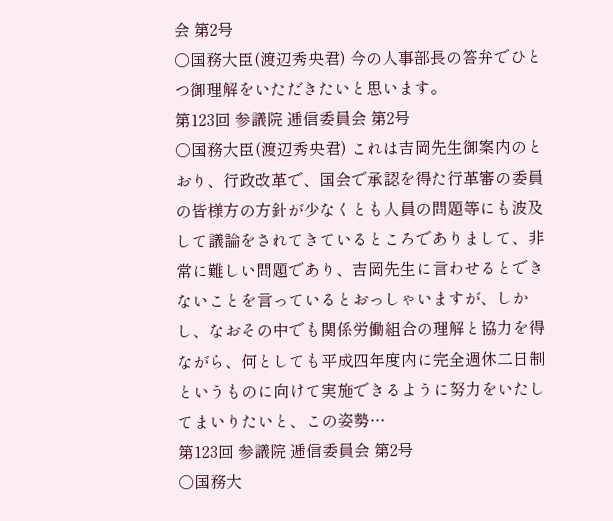会 第2号
○国務大臣(渡辺秀央君) 今の人事部長の答弁でひとつ御理解をいただきたいと思います。
第123回 参議院 逓信委員会 第2号
○国務大臣(渡辺秀央君) これは吉岡先生御案内のとおり、行政改革で、国会で承認を得た行革審の委員の皆様方の方針が少なくとも人員の問題等にも波及して議論をされてきているところでありまして、非常に難しい問題であり、吉岡先生に言わせるとできないことを言っているとおっしゃいますが、しかし、なおその中でも関係労働組合の理解と協力を得ながら、何としても平成四年度内に完全週休二日制というものに向けて実施できるように努力をいたしてまいりたいと、この姿勢…
第123回 参議院 逓信委員会 第2号
○国務大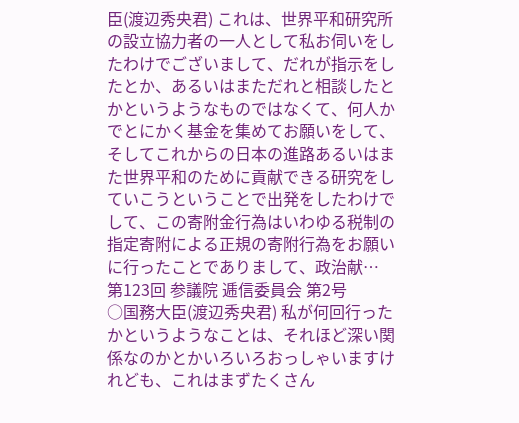臣(渡辺秀央君) これは、世界平和研究所の設立協力者の一人として私お伺いをしたわけでございまして、だれが指示をしたとか、あるいはまただれと相談したとかというようなものではなくて、何人かでとにかく基金を集めてお願いをして、そしてこれからの日本の進路あるいはまた世界平和のために貢献できる研究をしていこうということで出発をしたわけでして、この寄附金行為はいわゆる税制の指定寄附による正規の寄附行為をお願いに行ったことでありまして、政治献…
第123回 参議院 逓信委員会 第2号
○国務大臣(渡辺秀央君) 私が何回行ったかというようなことは、それほど深い関係なのかとかいろいろおっしゃいますけれども、これはまずたくさん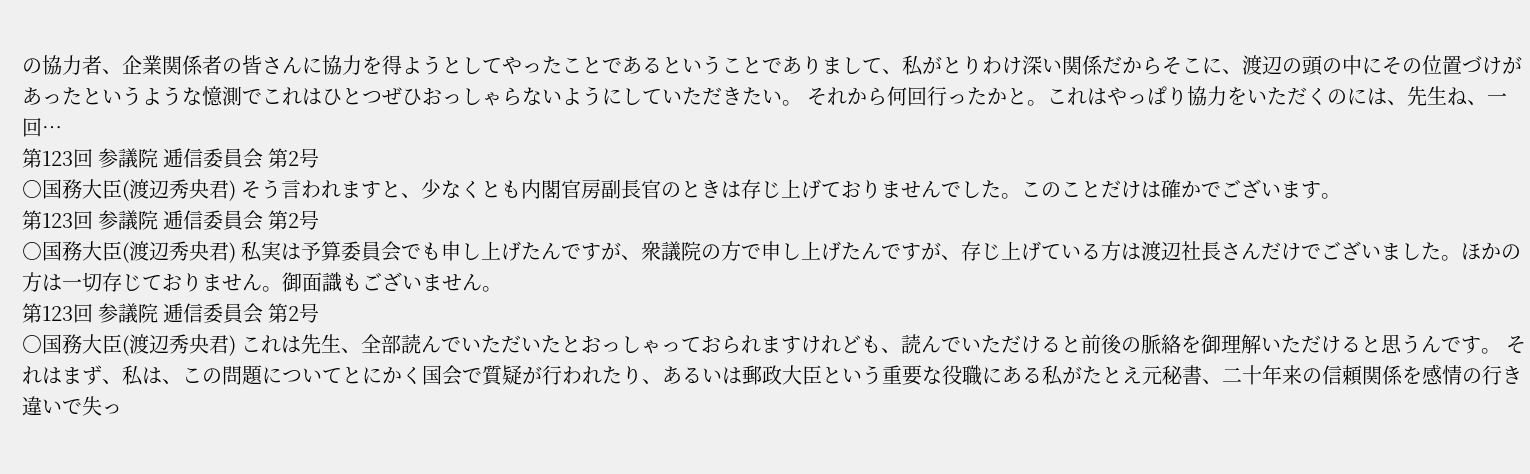の協力者、企業関係者の皆さんに協力を得ようとしてやったことであるということでありまして、私がとりわけ深い関係だからそこに、渡辺の頭の中にその位置づけがあったというような憶測でこれはひとつぜひおっしゃらないようにしていただきたい。 それから何回行ったかと。これはやっぱり協力をいただくのには、先生ね、一回…
第123回 参議院 逓信委員会 第2号
○国務大臣(渡辺秀央君) そう言われますと、少なくとも内閣官房副長官のときは存じ上げておりませんでした。このことだけは確かでございます。
第123回 参議院 逓信委員会 第2号
○国務大臣(渡辺秀央君) 私実は予算委員会でも申し上げたんですが、衆議院の方で申し上げたんですが、存じ上げている方は渡辺社長さんだけでございました。ほかの方は一切存じておりません。御面識もございません。
第123回 参議院 逓信委員会 第2号
○国務大臣(渡辺秀央君) これは先生、全部読んでいただいたとおっしゃっておられますけれども、読んでいただけると前後の脈絡を御理解いただけると思うんです。 それはまず、私は、この問題についてとにかく国会で質疑が行われたり、あるいは郵政大臣という重要な役職にある私がたとえ元秘書、二十年来の信頼関係を感情の行き違いで失っ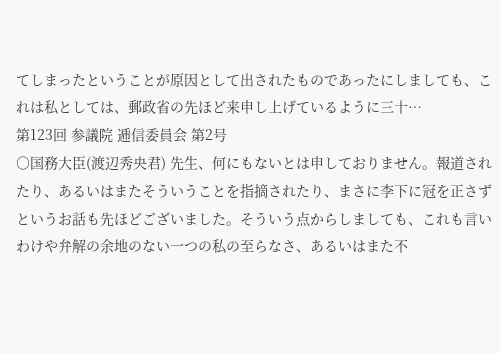てしまったということが原因として出されたものであったにしましても、これは私としては、郵政省の先ほど来申し上げているように三十…
第123回 参議院 逓信委員会 第2号
○国務大臣(渡辺秀央君) 先生、何にもないとは申しておりません。報道されたり、あるいはまたそういうことを指摘されたり、まさに李下に冠を正さずというお話も先ほどございました。そういう点からしましても、これも言いわけや弁解の余地のない一つの私の至らなさ、あるいはまた不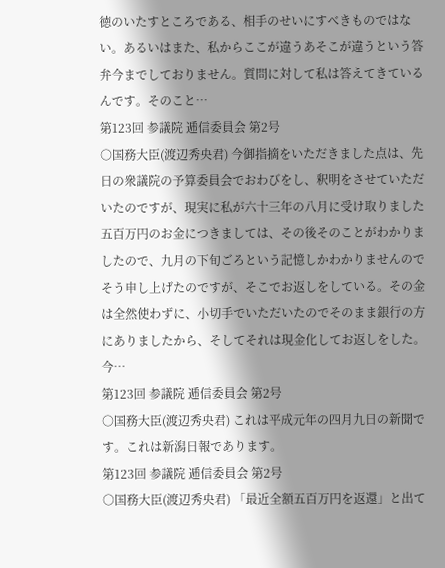徳のいたすところである、相手のせいにすべきものではない。あるいはまた、私からここが違うあそこが違うという答弁今までしておりません。質問に対して私は答えてきているんです。そのこと…
第123回 参議院 逓信委員会 第2号
○国務大臣(渡辺秀央君) 今御指摘をいただきました点は、先日の衆議院の予算委員会でおわびをし、釈明をさせていただいたのですが、現実に私が六十三年の八月に受け取りました五百万円のお金につきましては、その後そのことがわかりましたので、九月の下旬ごろという記憶しかわかりませんのでそう申し上げたのですが、そこでお返しをしている。その金は全然使わずに、小切手でいただいたのでそのまま銀行の方にありましたから、そしてそれは現金化してお返しをした。 今…
第123回 参議院 逓信委員会 第2号
○国務大臣(渡辺秀央君) これは平成元年の四月九日の新聞です。これは新潟日報であります。
第123回 参議院 逓信委員会 第2号
○国務大臣(渡辺秀央君) 「最近全額五百万円を返還」と出て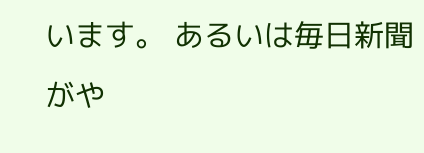います。 あるいは毎日新聞がや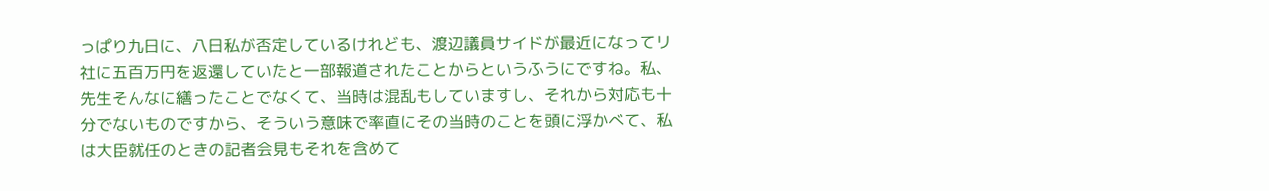っぱり九日に、八日私が否定しているけれども、渡辺議員サイドが最近になってリ社に五百万円を返還していたと一部報道されたことからというふうにですね。私、先生そんなに繕ったことでなくて、当時は混乱もしていますし、それから対応も十分でないものですから、そういう意味で率直にその当時のことを頭に浮かべて、私は大臣就任のときの記者会見もそれを含めて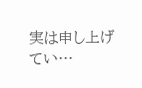実は申し上げてい…